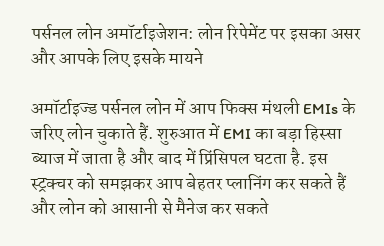पर्सनल लोन अमॉर्टाइजेशन: लोन रिपेमेंट पर इसका असर और आपके लिए इसके मायने

अमॉर्टाइज्ड पर्सनल लोन में आप फिक्स मंथली EMIs के जरिए लोन चुकाते हैं. शुरुआत में EMI का बड़ा हिस्सा ब्याज में जाता है और बाद में प्रिंसिपल घटता है. इस स्ट्रक्चर को समझकर आप बेहतर प्लानिंग कर सकते हैं और लोन को आसानी से मैनेज कर सकते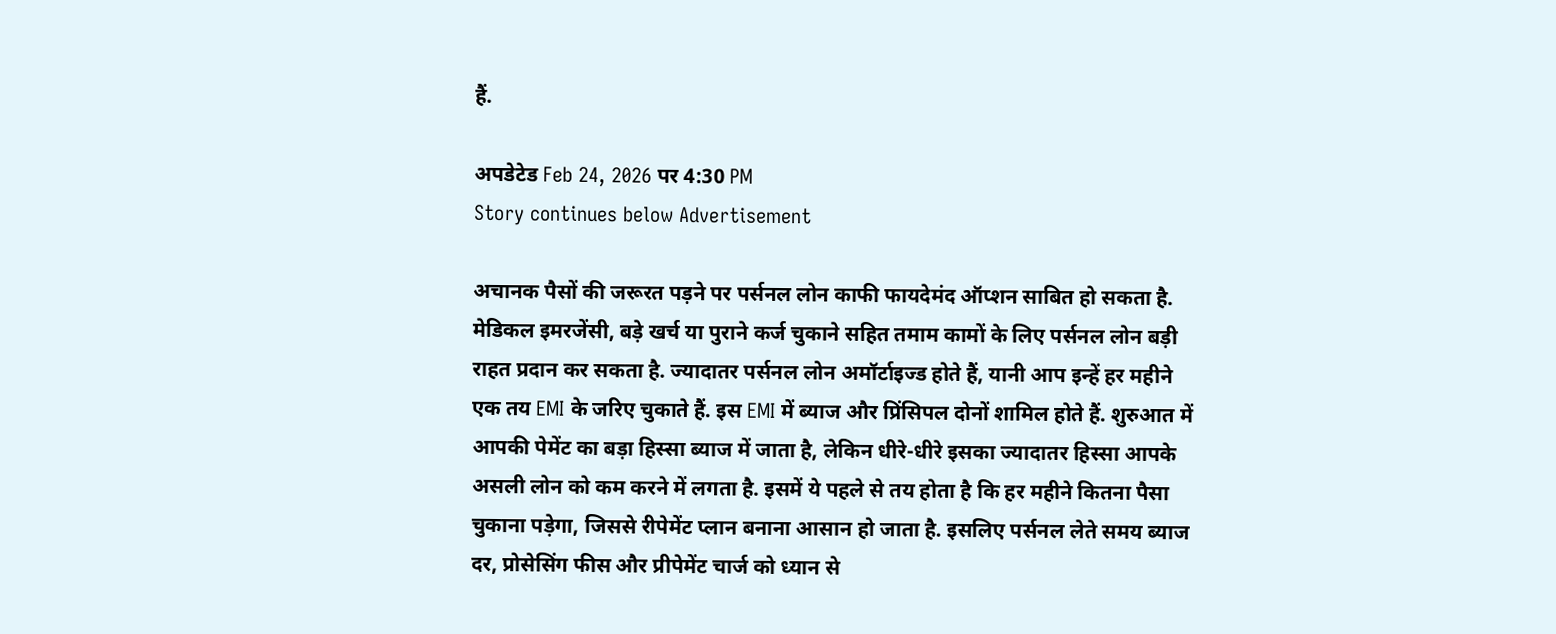हैं.

अपडेटेड Feb 24, 2026 पर 4:30 PM
Story continues below Advertisement

अचानक पैसों की जरूरत पड़ने पर पर्सनल लोन काफी फायदेमंद ऑप्शन साबित हो सकता है. मेडिकल इमरजेंसी, बड़े खर्च या पुराने कर्ज चुकाने सहित तमाम कामों के लिए पर्सनल लोन बड़ी राहत प्रदान कर सकता है. ज्यादातर पर्सनल लोन अमॉर्टाइज्ड होते हैं, यानी आप इन्हें हर महीने एक तय EMI के जरिए चुकाते हैं. इस EMI में ब्याज और प्रिंसिपल दोनों शामिल होते हैं. शुरुआत में आपकी पेमेंट का बड़ा हिस्सा ब्याज में जाता है, लेकिन धीरे-धीरे इसका ज्यादातर हिस्सा आपके असली लोन को कम करने में लगता है. इसमें ये पहले से तय होता है कि हर महीने कितना पैसा चुकाना पड़ेगा, जिससे रीपेमेंट प्लान बनाना आसान हो जाता है. इसलिए पर्सनल लेते समय ब्याज दर, प्रोसेसिंग फीस और प्रीपेमेंट चार्ज को ध्यान से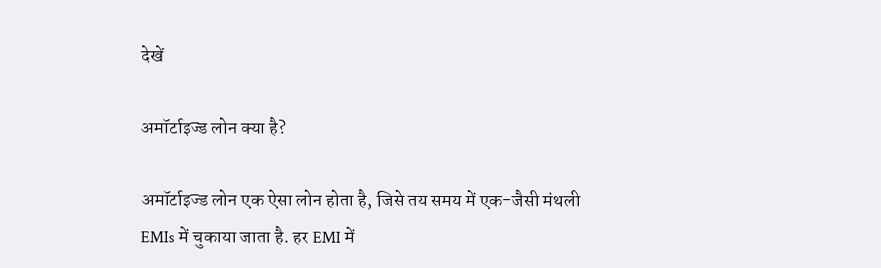देखें

अमॉर्टाइज्ड लोन क्या है?

अमॉर्टाइज्ड लोन एक ऐसा लोन होता है, जिसे तय समय में एक-जैसी मंथली EMIs में चुकाया जाता है. हर EMI में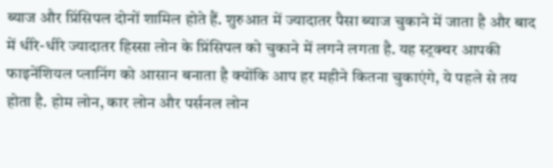ब्याज और प्रिंसिपल दोनों शामिल होते हैं. शुरुआत में ज्यादातर पैसा ब्याज चुकाने में जाता है और बाद में धीरे-धीरे ज्यादातर हिस्सा लोन के प्रिंसिपल को चुकाने में लगने लगता है. यह स्ट्रक्चर आपकी फाइनेंशियल प्लानिंग को आसान बनाता है क्योंकि आप हर महीने कितना चुकाएंगे, ये पहले से तय होता है. होम लोन, कार लोन और पर्सनल लोन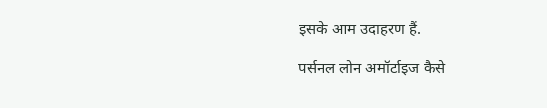इसके आम उदाहरण हैं.

पर्सनल लोन अमॉर्टाइज कैसे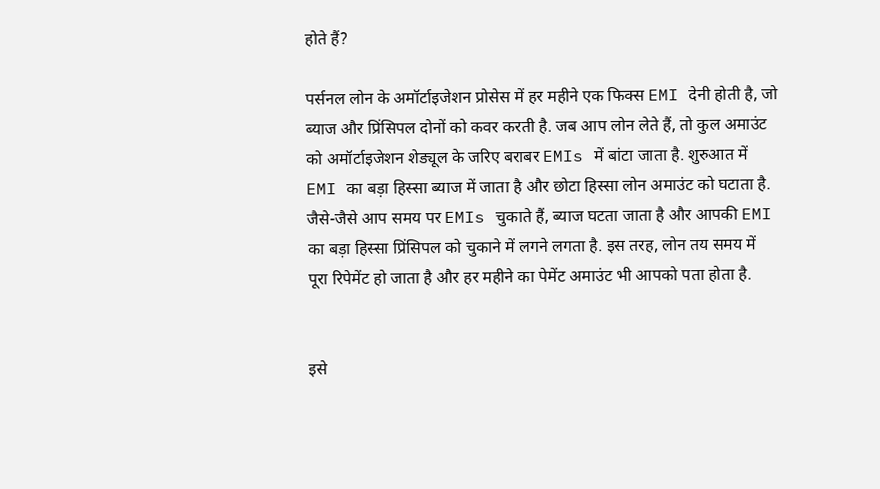होते हैं?

पर्सनल लोन के अमॉर्टाइजेशन प्रोसेस में हर महीने एक फिक्स EMI देनी होती है, जो ब्याज और प्रिंसिपल दोनों को कवर करती है. जब आप लोन लेते हैं, तो कुल अमाउंट को अमॉर्टाइजेशन शेड्यूल के जरिए बराबर EMIs में बांटा जाता है. शुरुआत में EMI का बड़ा हिस्सा ब्याज में जाता है और छोटा हिस्सा लोन अमाउंट को घटाता है. जैसे-जैसे आप समय पर EMIs चुकाते हैं, ब्याज घटता जाता है और आपकी EMI का बड़ा हिस्सा प्रिंसिपल को चुकाने में लगने लगता है. इस तरह, लोन तय समय में पूरा रिपेमेंट हो जाता है और हर महीने का पेमेंट अमाउंट भी आपको पता होता है.


इसे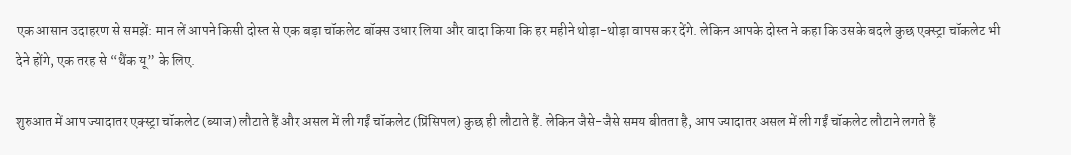एक आसान उदाहरण से समझें: मान लें आपने किसी दोस्त से एक बड़ा चॉकलेट बॉक्स उधार लिया और वादा किया कि हर महीने थोड़ा-थोड़ा वापस कर देंगे. लेकिन आपके दोस्त ने कहा कि उसके बदले कुछ एक्स्ट्रा चॉकलेट भी देने होंगे, एक तरह से “थैंक यू” के लिए.

शुरुआत में आप ज्यादातर एक्स्ट्रा चॉकलेट (ब्याज) लौटाते हैं और असल में ली गईं चॉकलेट (प्रिंसिपल) कुछ ही लौटाते हैं. लेकिन जैसे-जैसे समय बीतता है, आप ज्यादातर असल में ली गईं चॉकलेट लौटाने लगते हैं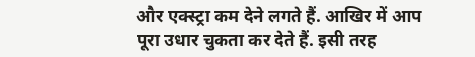और एक्स्ट्रा कम देने लगते हैं. आखिर में आप पूरा उधार चुकता कर देते हैं. इसी तरह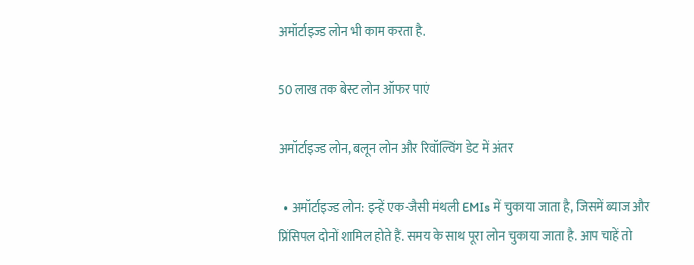अमॉर्टाइज्ड लोन भी काम करता है.

50 लाख तक बेस्ट लोन ऑफर पाएं

अमॉर्टाइज्ड लोन, बलून लोन और रिवॉल्विंग डेट में अंतर

  • अमॉर्टाइज्ड लोन: इन्हें एक-जैसी मंथली EMIs में चुकाया जाता है, जिसमें ब्याज और प्रिंसिपल दोनों शामिल होते हैं. समय के साथ पूरा लोन चुकाया जाता है. आप चाहें तो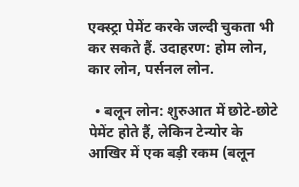एक्स्ट्रा पेमेंट करके जल्दी चुकता भी कर सकते हैं. उदाहरण: होम लोन, कार लोन, पर्सनल लोन.

  • बलून लोन: शुरुआत में छोटे-छोटे पेमेंट होते हैं, लेकिन टेन्योर के आखिर में एक बड़ी रकम (बलून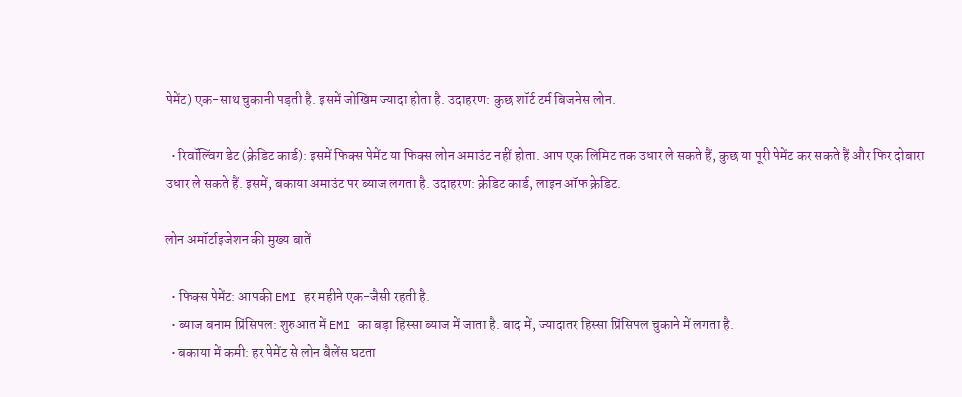पेमेंट) एक-साथ चुकानी पड़ती है. इसमें जोखिम ज्यादा होता है. उदाहरण: कुछ शॉर्ट टर्म बिजनेस लोन.

  • रिवॉल्विंग डेट (क्रेडिट कार्ड): इसमें फिक्स पेमेंट या फिक्स लोन अमाउंट नहीं होता. आप एक लिमिट तक उधार ले सकते हैं, कुछ या पूरी पेमेंट कर सकते हैं और फिर दोबारा उधार ले सकते हैं. इसमें, बकाया अमाउंट पर ब्याज लगता है. उदाहरण: क्रेडिट कार्ड, लाइन ऑफ क्रेडिट.

लोन अमॉर्टाइजेशन की मुख्य बातें

  • फिक्स पेमेंट: आपकी EMI हर महीने एक-जैसी रहती है.
  • ब्याज बनाम प्रिंसिपल: शुरुआत में EMI का बड़ा हिस्सा ब्याज में जाता है. बाद में, ज्यादातर हिस्सा प्रिंसिपल चुकाने में लगता है.
  • बकाया में कमी: हर पेमेंट से लोन बैलेंस घटता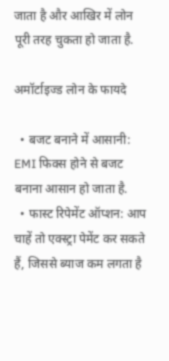जाता है और आखिर में लोन पूरी तरह चुकता हो जाता है.

अमॉर्टाइज्ड लोन के फायदे

  • बजट बनाने में आसानी: EMI फिक्स होने से बजट बनाना आसान हो जाता है.
  • फास्ट रिपेमेंट ऑप्शन: आप चाहें तो एक्स्ट्रा पेमेंट कर सकते हैं, जिससे ब्याज कम लगता है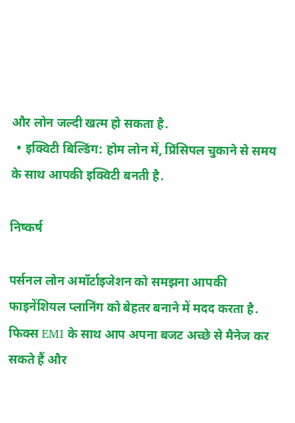और लोन जल्दी खत्म हो सकता है.
  • इक्विटी बिल्डिंग: होम लोन में, प्रिंसिपल चुकाने से समय के साथ आपकी इक्विटी बनती है.

निष्कर्ष

पर्सनल लोन अमॉर्टाइजेशन को समझना आपकी फाइनेंशियल प्लानिंग को बेहतर बनाने में मदद करता है. फिक्स EMI के साथ आप अपना बजट अच्छे से मैनेज कर सकते हैं और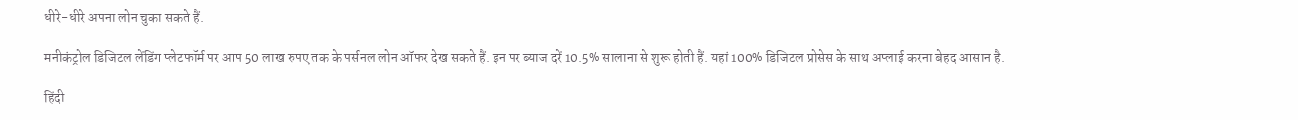धीरे-धीरे अपना लोन चुका सकते हैं.

मनीकंट्रोल डिजिटल लेंडिंग प्लेटफॉर्म पर आप 50 लाख रुपए तक के पर्सनल लोन ऑफर देख सकते हैं. इन पर ब्याज दरें 10.5% सालाना से शुरू होती हैं. यहां 100% डिजिटल प्रोसेस के साथ अप्लाई करना बेहद आसान है.

हिंदी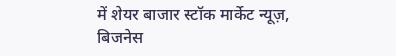में शेयर बाजार स्टॉक मार्केट न्यूज़,  बिजनेस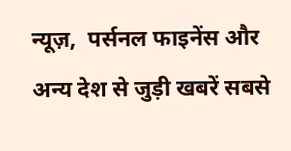न्यूज़,  पर्सनल फाइनेंस और अन्य देश से जुड़ी खबरें सबसे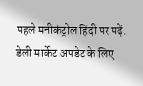पहले मनीकंट्रोल हिंदी पर पढ़ें. डेली मार्केट अपडेट के लिए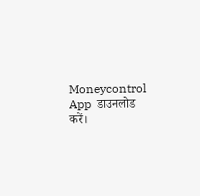Moneycontrol App  डाउनलोड करें।